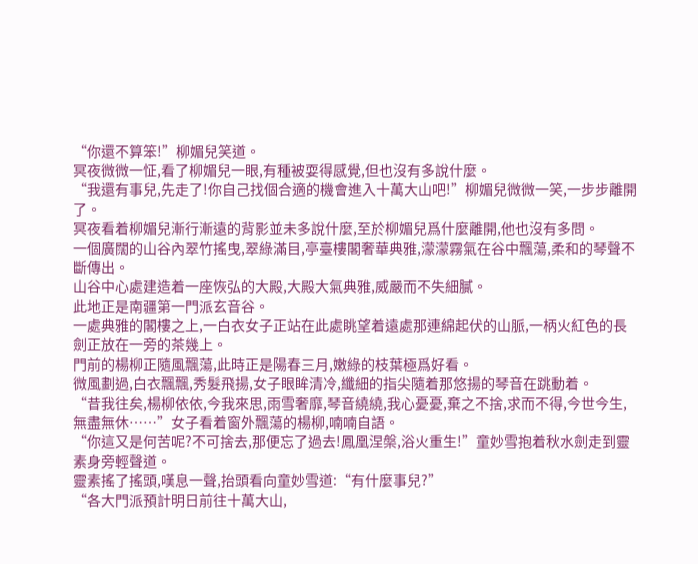“你還不算笨!”柳媚兒笑道。
冥夜微微一怔,看了柳媚兒一眼,有種被耍得感覺,但也沒有多說什麼。
“我還有事兒,先走了!你自己找個合適的機會進入十萬大山吧!”柳媚兒微微一笑,一步步離開了。
冥夜看着柳媚兒漸行漸遠的背影並未多說什麼,至於柳媚兒爲什麼離開,他也沒有多問。
一個廣闊的山谷內翠竹搖曳,翠綠滿目,亭臺樓閣奢華典雅,濛濛霧氣在谷中飄蕩,柔和的琴聲不斷傳出。
山谷中心處建造着一座恢弘的大殿,大殿大氣典雅,威嚴而不失細膩。
此地正是南疆第一門派玄音谷。
一處典雅的閣樓之上,一白衣女子正站在此處眺望着遠處那連綿起伏的山脈,一柄火紅色的長劍正放在一旁的茶幾上。
門前的楊柳正隨風飄蕩,此時正是陽春三月,嫩綠的枝葉極爲好看。
微風劃過,白衣飄飄,秀髮飛揚,女子眼眸清冷,纖細的指尖隨着那悠揚的琴音在跳動着。
“昔我往矣,楊柳依依,今我來思,雨雪奢靡,琴音繞繞,我心憂憂,棄之不捨,求而不得,今世今生,無盡無休……”女子看着窗外飄蕩的楊柳,喃喃自語。
“你這又是何苦呢?不可捨去,那便忘了過去!鳳凰涅槃,浴火重生!”童妙雪抱着秋水劍走到靈素身旁輕聲道。
靈素搖了搖頭,嘆息一聲,抬頭看向童妙雪道:“有什麼事兒?”
“各大門派預計明日前往十萬大山,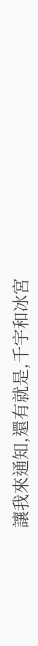讓我來通知,還有就是,千宇和冰宮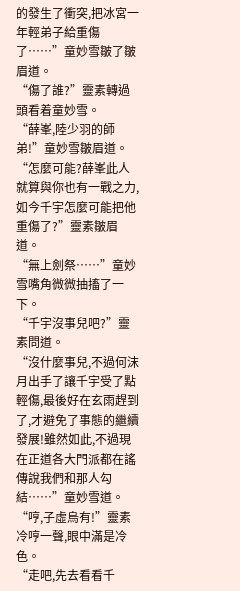的發生了衝突,把冰宮一年輕弟子給重傷了……”童妙雪皺了皺眉道。
“傷了誰?”靈素轉過頭看着童妙雪。
“薛峯,陸少羽的師弟!”童妙雪皺眉道。
“怎麼可能?薛峯此人就算與你也有一戰之力,如今千宇怎麼可能把他重傷了?”靈素皺眉道。
“無上劍祭……”童妙雪嘴角微微抽搐了一下。
“千宇沒事兒吧?”靈素問道。
“沒什麼事兒,不過何沫月出手了讓千宇受了點輕傷,最後好在玄雨趕到了,才避免了事態的繼續發展!雖然如此,不過現在正道各大門派都在謠傳說我們和那人勾結……”童妙雪道。
“哼,子虛烏有!”靈素冷哼一聲,眼中滿是冷色。
“走吧,先去看看千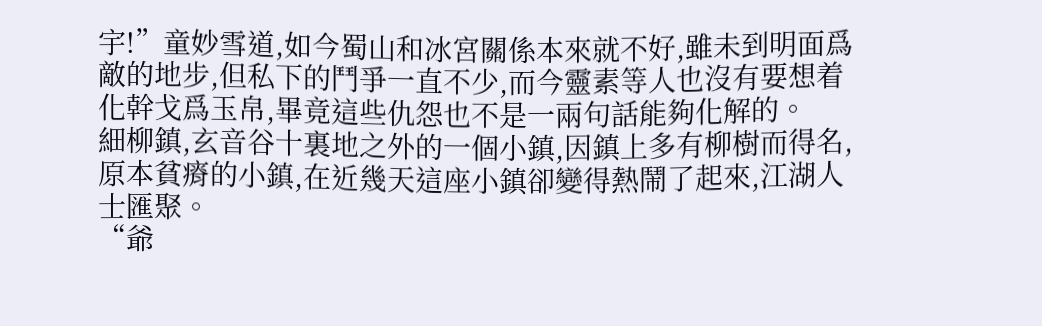宇!”童妙雪道,如今蜀山和冰宮關係本來就不好,雖未到明面爲敵的地步,但私下的鬥爭一直不少,而今靈素等人也沒有要想着化幹戈爲玉帛,畢竟這些仇怨也不是一兩句話能夠化解的。
細柳鎮,玄音谷十裏地之外的一個小鎮,因鎮上多有柳樹而得名,原本貧瘠的小鎮,在近幾天這座小鎮卻變得熱鬧了起來,江湖人士匯聚。
“爺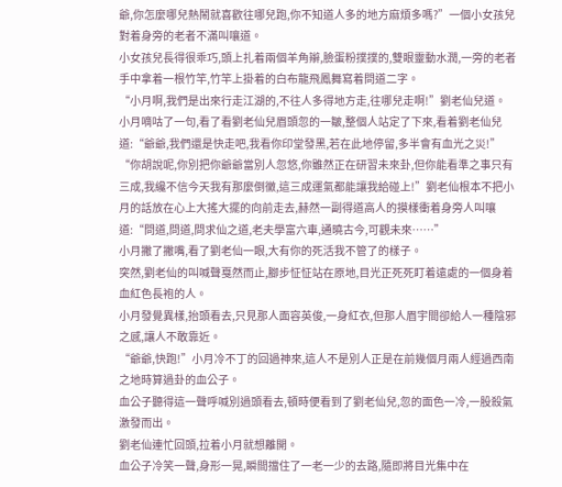爺,你怎麼哪兒熱鬧就喜歡往哪兒跑,你不知道人多的地方麻煩多嗎?”一個小女孩兒對着身旁的老者不滿叫嚷道。
小女孩兒長得很乖巧,頭上扎着兩個羊角辮,臉蛋粉撲撲的,雙眼靈動水潤,一旁的老者手中拿着一根竹竿,竹竿上掛着的白布龍飛鳳舞寫着問道二字。
“小月啊,我們是出來行走江湖的,不往人多得地方走,往哪兒走啊!”劉老仙兒道。
小月嘀咕了一句,看了看劉老仙兒眉頭忽的一皺,整個人站定了下來,看着劉老仙兒道:“爺爺,我們還是快走吧,我看你印堂發黑,若在此地停留,多半會有血光之災!”
“你胡說呢,你別把你爺爺當別人忽悠,你雖然正在研習未來卦,但你能看準之事只有三成,我纔不信今天我有那麼倒黴,這三成運氣都能讓我給碰上!”劉老仙根本不把小月的話放在心上大搖大擺的向前走去,赫然一副得道高人的摸樣衝着身旁人叫嚷道:“問道,問道,問求仙之道,老夫學富六車,通曉古今,可觀未來……”
小月撇了撇嘴,看了劉老仙一眼,大有你的死活我不管了的樣子。
突然,劉老仙的叫喊聲戛然而止,腳步怔怔站在原地,目光正死死盯着遠處的一個身着血紅色長袍的人。
小月發覺異樣,抬頭看去,只見那人面容英俊,一身紅衣,但那人眉宇間卻給人一種陰邪之感,讓人不敢靠近。
“爺爺,快跑!”小月冷不丁的回過神來,這人不是別人正是在前幾個月兩人經過西南之地時算過卦的血公子。
血公子聽得這一聲呼喊別過頭看去,頓時便看到了劉老仙兒,忽的面色一冷,一股殺氣激發而出。
劉老仙連忙回頭,拉着小月就想離開。
血公子冷笑一聲,身形一晃,瞬間擋住了一老一少的去路,隨即將目光集中在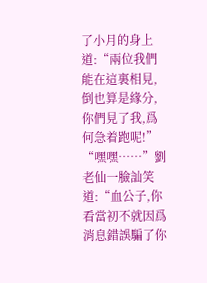了小月的身上道:“兩位我們能在這裏相見,倒也算是緣分,你們見了我,爲何急着跑呢!”
“嘿嘿……”劉老仙一臉訕笑道:“血公子,你看當初不就因爲消息錯誤騙了你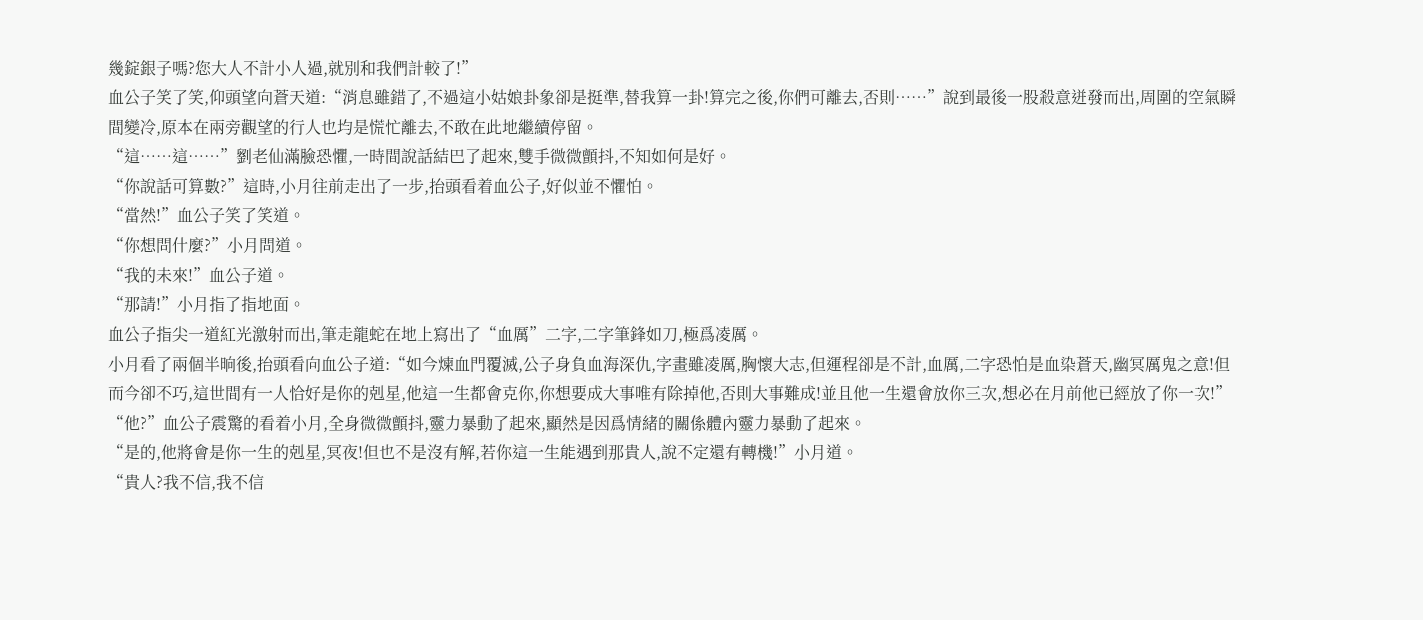幾錠銀子嗎?您大人不計小人過,就別和我們計較了!”
血公子笑了笑,仰頭望向蒼天道:“消息雖錯了,不過這小姑娘卦象卻是挺準,替我算一卦!算完之後,你們可離去,否則……”說到最後一股殺意迸發而出,周圍的空氣瞬間變冷,原本在兩旁觀望的行人也均是慌忙離去,不敢在此地繼續停留。
“這……這……”劉老仙滿臉恐懼,一時間說話結巴了起來,雙手微微顫抖,不知如何是好。
“你說話可算數?”這時,小月往前走出了一步,抬頭看着血公子,好似並不懼怕。
“當然!”血公子笑了笑道。
“你想問什麼?”小月問道。
“我的未來!”血公子道。
“那請!”小月指了指地面。
血公子指尖一道紅光激射而出,筆走龍蛇在地上寫出了“血厲”二字,二字筆鋒如刀,極爲凌厲。
小月看了兩個半晌後,抬頭看向血公子道:“如今煉血門覆滅,公子身負血海深仇,字畫雖凌厲,胸懷大志,但運程卻是不計,血厲,二字恐怕是血染蒼天,幽冥厲鬼之意!但而今卻不巧,這世間有一人恰好是你的剋星,他這一生都會克你,你想要成大事唯有除掉他,否則大事難成!並且他一生還會放你三次,想必在月前他已經放了你一次!”
“他?”血公子震驚的看着小月,全身微微顫抖,靈力暴動了起來,顯然是因爲情緒的關係體內靈力暴動了起來。
“是的,他將會是你一生的剋星,冥夜!但也不是沒有解,若你這一生能遇到那貴人,說不定還有轉機!”小月道。
“貴人?我不信,我不信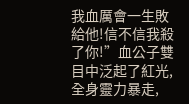我血厲會一生敗給他!信不信我殺了你!”血公子雙目中泛起了紅光,全身靈力暴走,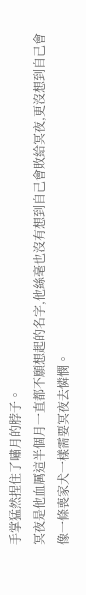手掌猛然捏住了嘯月的脖子。
冥夜是他血厲這半個月一直都不願想起的名字,他絲毫也沒有想到自己會敗給冥夜,更沒想到自己會像一條喪家犬一樣需要冥夜去憐憫。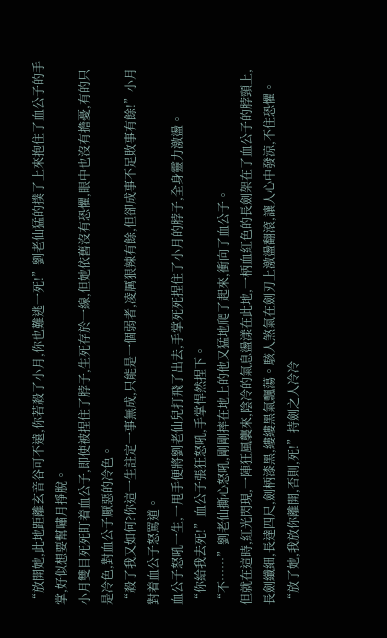“放開她,此地距離玄音谷可不遠,你若殺了小月,你也難逃一死!”劉老仙猛的撲了上來抱住了血公子的手掌,好似想要幫嘯月掙脫。
小月雙目死死盯着血公子,即使被捏住了脖子,生死存於一線,但她依舊沒有恐懼,眼中也沒有擔憂,有的只是冷色,對血公子厭惡的冷色。
“殺了我又如何?你這一生註定一事無成,只能是一個弱者,凌厲狠辣有餘,但卻成事不足敗事有餘!”小月對着血公子怒罵道。
血公子怒吼一生,一甩手便將劉老仙兒打飛了出去,手掌死死捏住了小月的脖子,全身靈力激盪。
“你給我去死!”血公子張狂怒吼,手掌悍然捏下。
“不……”劉老仙撕心怒吼,剛剛摔在地上的他又猛地爬了起來,衝向了血公子。
但就在這時,紅光閃現,一陣狂風襲來,陰冷的氣息盪漾在此地,一柄血紅色的長劍架在了血公子的脖頸上,長劍纖細,長達四尺,劍柄漆黑,縷縷黑氣飄蕩。駭人煞氣在劍刃上激盪翻滾,讓人心中發涼,不住恐懼。
“放了她,我放你離開,否則,死!”持劍之人冷冷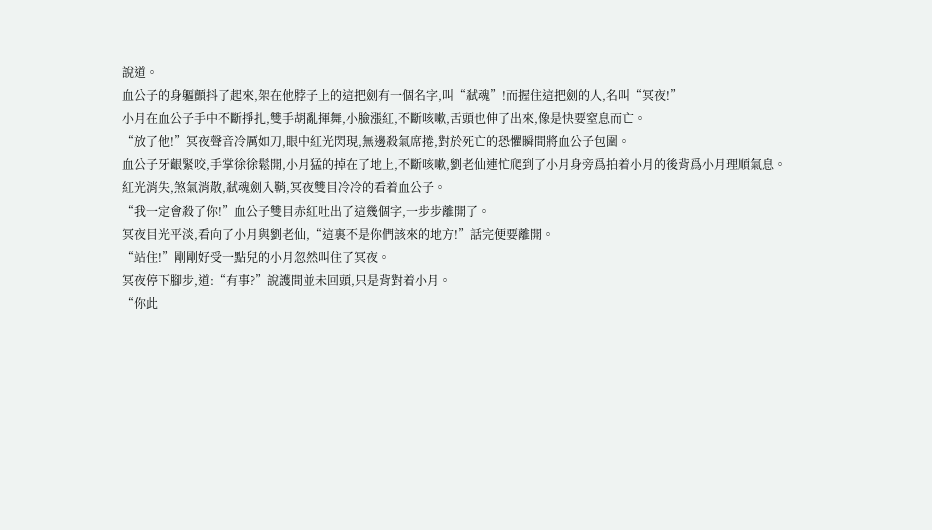說道。
血公子的身軀顫抖了起來,架在他脖子上的這把劍有一個名字,叫“弒魂”!而握住這把劍的人,名叫“冥夜!”
小月在血公子手中不斷掙扎,雙手胡亂揮舞,小臉漲紅,不斷咳嗽,舌頭也伸了出來,像是快要窒息而亡。
“放了他!”冥夜聲音冷厲如刀,眼中紅光閃現,無邊殺氣席捲,對於死亡的恐懼瞬間將血公子包圍。
血公子牙齦緊咬,手掌徐徐鬆開,小月猛的掉在了地上,不斷咳嗽,劉老仙連忙爬到了小月身旁爲拍着小月的後背爲小月理順氣息。
紅光消失,煞氣消散,弒魂劍入鞘,冥夜雙目冷冷的看着血公子。
“我一定會殺了你!”血公子雙目赤紅吐出了這幾個字,一步步離開了。
冥夜目光平淡,看向了小月與劉老仙,“這裏不是你們該來的地方!”話完便要離開。
“站住!”剛剛好受一點兒的小月忽然叫住了冥夜。
冥夜停下腳步,道:“有事?”說護間並未回頭,只是背對着小月。
“你此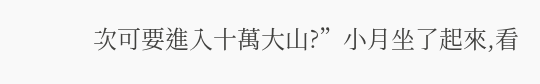次可要進入十萬大山?”小月坐了起來,看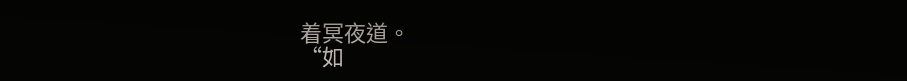着冥夜道。
“如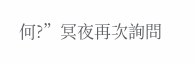何?”冥夜再次詢問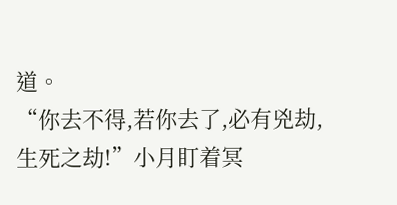道。
“你去不得,若你去了,必有兇劫,生死之劫!”小月盯着冥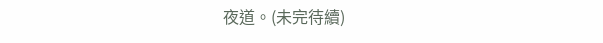夜道。(未完待續)